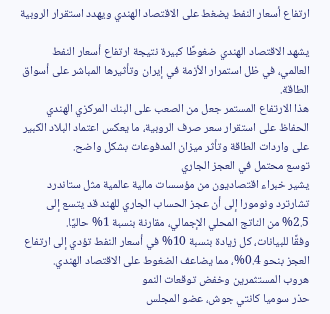ارتفاع أسعار النفط يضغط على الاقتصاد الهندي ويهدد استقرار الروبية

يشهد الاقتصاد الهندي ضغوطًا كبيرة نتيجة ارتفاع أسعار النفط العالمي، في ظل استمرار الأزمة في إيران وتأثيرها المباشر على أسواق الطاقة.
هذا الارتفاع المستمر جعل من الصعب على البنك المركزي الهندي الحفاظ على استقرار سعر صرف الروبية، ما يعكس اعتماد البلاد الكبير على واردات الطاقة وتأثر ميزان المدفوعات بشكل واضح.
توسع محتمل في العجز الجاري
يشير خبراء اقتصاديون من مؤسسات مالية عالمية مثل ستاندرد تشارترد ونومورا إلى أن عجز الحساب الجاري للهند قد يتسع إلى 2.5% من الناتج المحلي الإجمالي، مقارنة بنسبة 1% حاليًا.
وفقًا للبيانات، كل زيادة بنسبة 10% في أسعار النفط تؤدي إلى ارتفاع العجز بنحو 0.4%، مما يضاعف الضغوط على الاقتصاد الهندي.
هروب المستثمرين وخفض توقعات النمو
حذر سوميا كانتي جوش، عضو المجلس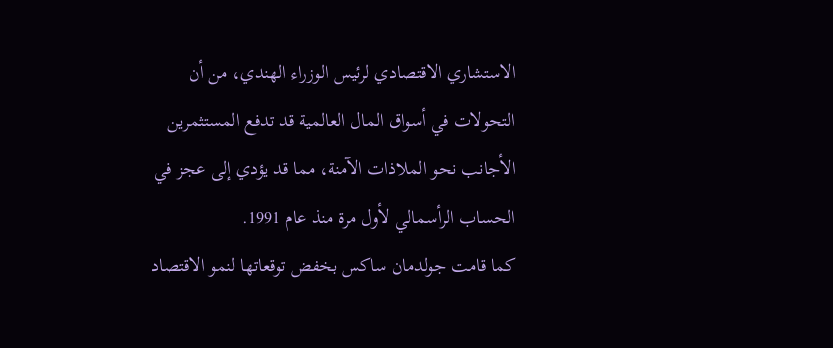الاستشاري الاقتصادي لرئيس الوزراء الهندي، من أن التحولات في أسواق المال العالمية قد تدفع المستثمرين الأجانب نحو الملاذات الآمنة، مما قد يؤدي إلى عجز في الحساب الرأسمالي لأول مرة منذ عام 1991.
كما قامت جولدمان ساكس بخفض توقعاتها لنمو الاقتصاد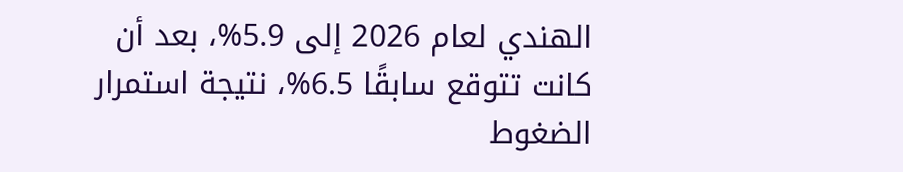الهندي لعام 2026 إلى 5.9%، بعد أن كانت تتوقع سابقًا 6.5%، نتيجة استمرار الضغوط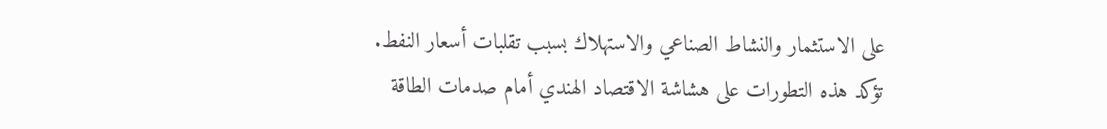على الاستثمار والنشاط الصناعي والاستهلاك بسبب تقلبات أسعار النفط.
تؤكد هذه التطورات على هشاشة الاقتصاد الهندي أمام صدمات الطاقة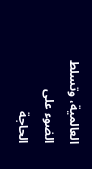العالمية، وتسلط الضوء على الحاجة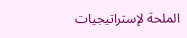الملحة لإستراتيجيات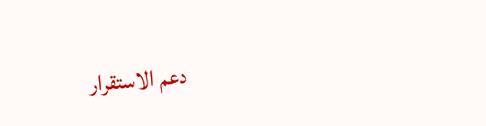دعم الاستقرار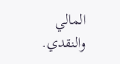المالي والنقدي.